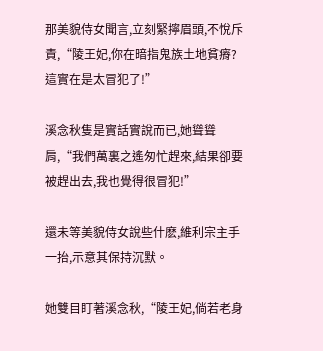那美貌侍女聞言,立刻緊擰眉頭,不悅斥責,“陵王妃,你在暗指鬼族土地貧瘠?這實在是太冒犯了!”

溪念秋隻是實話實說而已,她聳聳肩,“我們萬裏之遙匆忙趕來,結果卻要被趕出去,我也覺得很冒犯!”

還未等美貌侍女說些什麽,維利宗主手一抬,示意其保持沉默。

她雙目盯著溪念秋,“陵王妃,倘若老身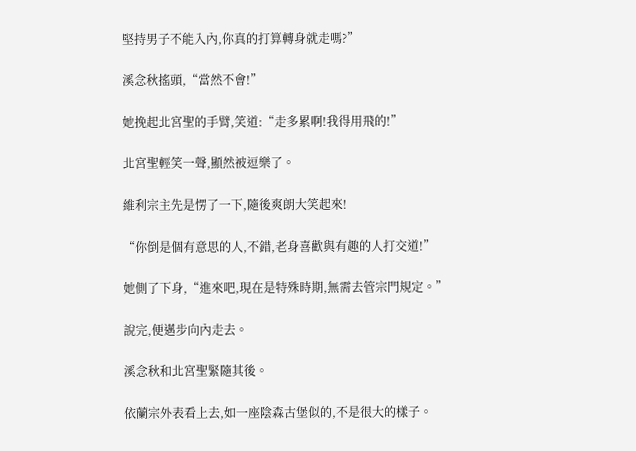堅持男子不能入內,你真的打算轉身就走嗎?”

溪念秋搖頭,“當然不會!”

她挽起北宮聖的手臂,笑道:“走多累啊!我得用飛的!”

北宮聖輕笑一聲,顯然被逗樂了。

維利宗主先是愣了一下,隨後爽朗大笑起來!

“你倒是個有意思的人,不錯,老身喜歡與有趣的人打交道!”

她側了下身,“進來吧,現在是特殊時期,無需去管宗門規定。”

說完,便邁步向內走去。

溪念秋和北宮聖緊隨其後。

依蘭宗外表看上去,如一座陰森古堡似的,不是很大的樣子。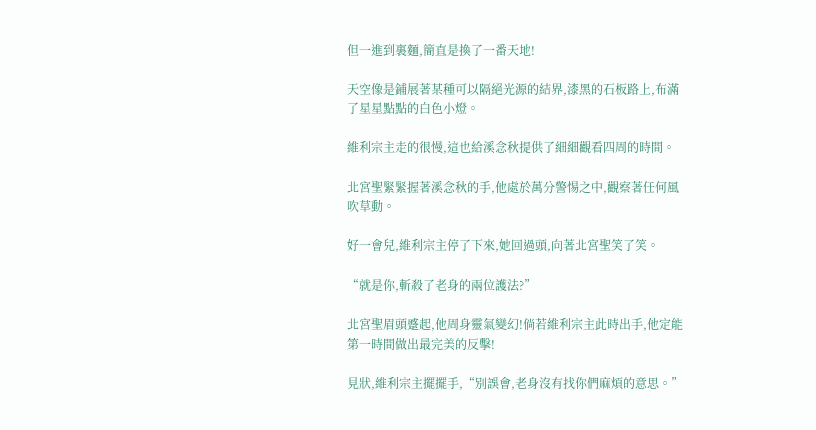但一進到裏麵,簡直是換了一番天地!

天空像是鋪展著某種可以隔絕光源的結界,漆黑的石板路上,布滿了星星點點的白色小燈。

維利宗主走的很慢,這也給溪念秋提供了細細觀看四周的時間。

北宮聖緊緊握著溪念秋的手,他處於萬分警惕之中,觀察著任何風吹草動。

好一會兒,維利宗主停了下來,她回過頭,向著北宮聖笑了笑。

“就是你,斬殺了老身的兩位護法?”

北宮聖眉頭蹙起,他周身靈氣變幻!倘若維利宗主此時出手,他定能第一時間做出最完美的反擊!

見狀,維利宗主擺擺手,“別誤會,老身沒有找你們麻煩的意思。”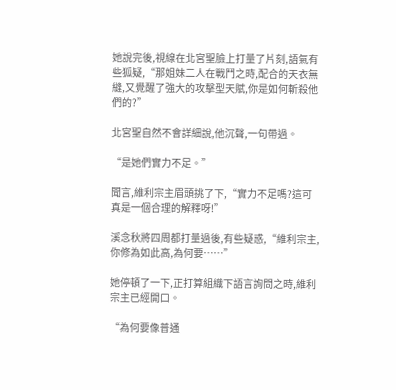她說完後,視線在北宮聖臉上打量了片刻,語氣有些狐疑,“那姐妹二人在戰鬥之時,配合的天衣無縫,又覺醒了強大的攻擊型天賦,你是如何斬殺他們的?”

北宮聖自然不會詳細說,他沉聲,一句帶過。

“是她們實力不足。”

聞言,維利宗主眉頭挑了下,“實力不足嗎?這可真是一個合理的解釋呀!”

溪念秋將四周都打量過後,有些疑惑,“維利宗主,你修為如此高,為何要……”

她停頓了一下,正打算組織下語言詢問之時,維利宗主已經開口。

“為何要像普通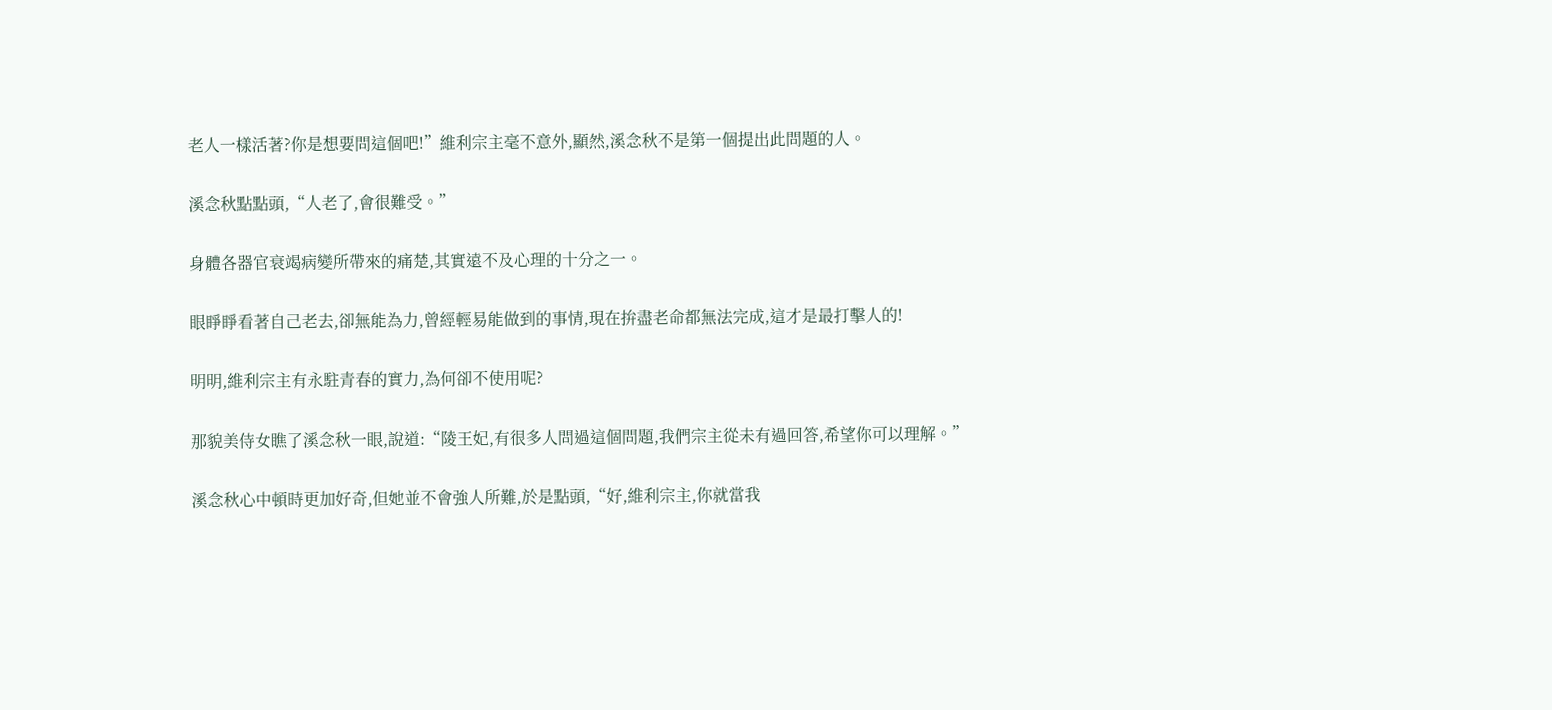老人一樣活著?你是想要問這個吧!”維利宗主毫不意外,顯然,溪念秋不是第一個提出此問題的人。

溪念秋點點頭,“人老了,會很難受。”

身體各器官衰竭病變所帶來的痛楚,其實遠不及心理的十分之一。

眼睜睜看著自己老去,卻無能為力,曾經輕易能做到的事情,現在拚盡老命都無法完成,這才是最打擊人的!

明明,維利宗主有永駐青春的實力,為何卻不使用呢?

那貌美侍女瞧了溪念秋一眼,說道:“陵王妃,有很多人問過這個問題,我們宗主從未有過回答,希望你可以理解。”

溪念秋心中頓時更加好奇,但她並不會強人所難,於是點頭,“好,維利宗主,你就當我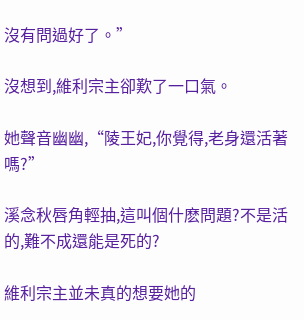沒有問過好了。”

沒想到,維利宗主卻歎了一口氣。

她聲音幽幽,“陵王妃,你覺得,老身還活著嗎?”

溪念秋唇角輕抽,這叫個什麽問題?不是活的,難不成還能是死的?

維利宗主並未真的想要她的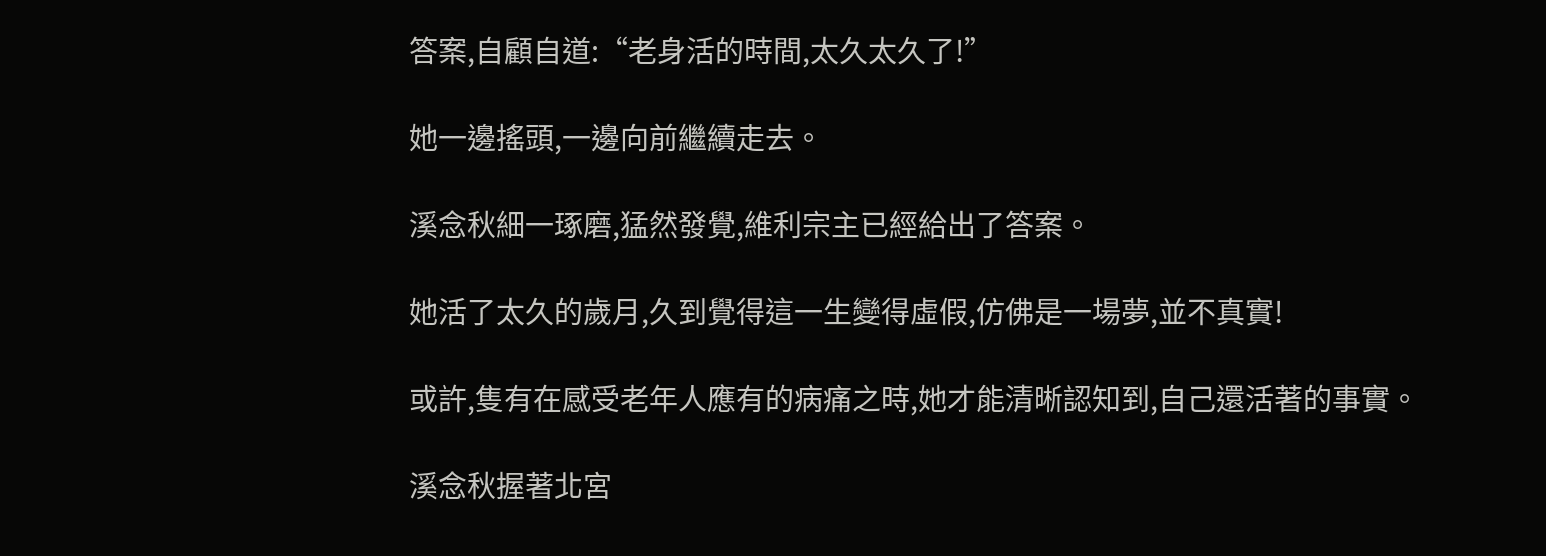答案,自顧自道:“老身活的時間,太久太久了!”

她一邊搖頭,一邊向前繼續走去。

溪念秋細一琢磨,猛然發覺,維利宗主已經給出了答案。

她活了太久的歲月,久到覺得這一生變得虛假,仿佛是一場夢,並不真實!

或許,隻有在感受老年人應有的病痛之時,她才能清晰認知到,自己還活著的事實。

溪念秋握著北宮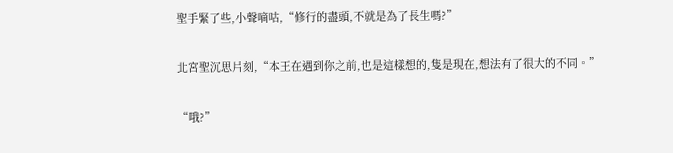聖手緊了些,小聲嘀咕,“修行的盡頭,不就是為了長生嗎?”

北宮聖沉思片刻,“本王在遇到你之前,也是這樣想的,隻是現在,想法有了很大的不同。”

“哦?”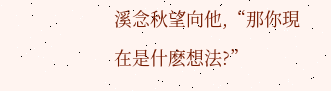溪念秋望向他,“那你現在是什麽想法?”